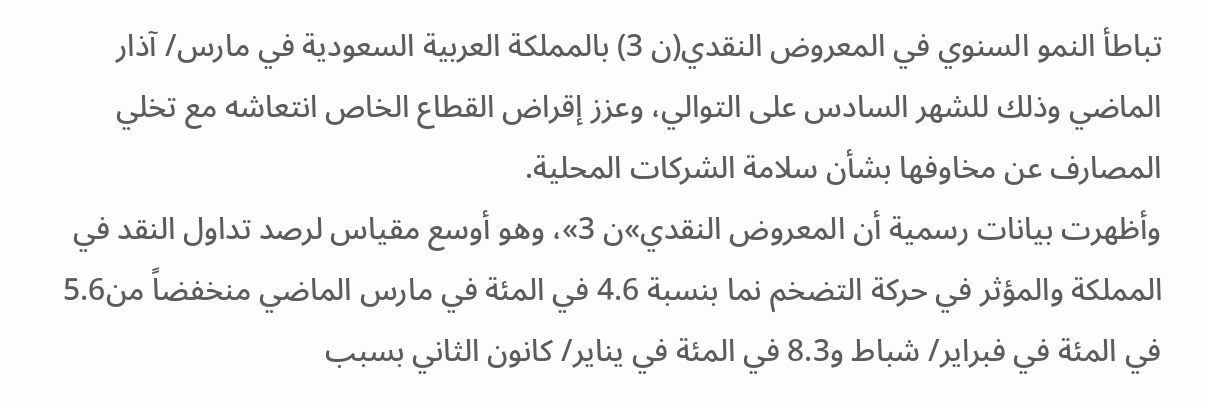تباطأ النمو السنوي في المعروض النقدي(ن 3) بالمملكة العربية السعودية في مارس/ آذار الماضي وذلك للشهر السادس على التوالي، وعزز إقراض القطاع الخاص انتعاشه مع تخلي المصارف عن مخاوفها بشأن سلامة الشركات المحلية.
وأظهرت بيانات رسمية أن المعروض النقدي»ن 3»، وهو أوسع مقياس لرصد تداول النقد في المملكة والمؤثر في حركة التضخم نما بنسبة 4.6 في المئة في مارس الماضي منخفضاً من5.6 في المئة في فبراير/ شباط و8.3 في المئة في يناير/ كانون الثاني بسبب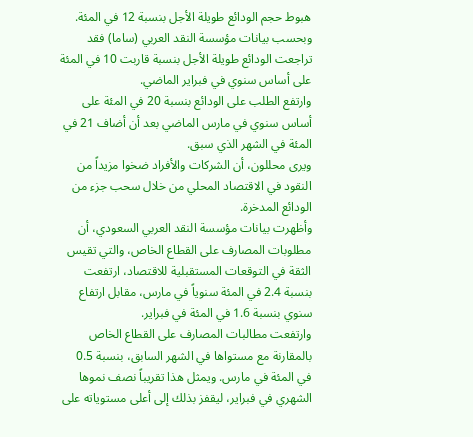هبوط حجم الودائع طويلة الأجل بنسبة 12 في المئة.
وبحسب بيانات مؤسسة النقد العربي (ساما) فقد تراجعت الودائع طويلة الأجل بنسبة قاربت 10 في المئة على أساس سنوي في فبراير الماضي.
وارتفع الطلب على الودائع بنسبة 20 في المئة على أساس سنوي في مارس الماضي بعد أن أضاف 21 في المئة في الشهر الذي سبق.
ويرى محللون، أن الشركات والأفراد ضخوا مزيداً من النقود في الاقتصاد المحلي من خلال سحب جزء من الودائع المدخرة.
وأظهرت بيانات مؤسسة النقد العربي السعودي، أن مطلوبات المصارف على القطاع الخاص، والتي تقيس الثقة في التوقعات المستقبلية للاقتصاد، ارتفعت بنسبة 2.4 في المئة سنوياً في مارس، مقابل ارتفاع سنوي بنسبة 1.6 في المئة في فبراير.
وارتفعت مطالبات المصارف على القطاع الخاص بالمقارنة مع مستواها في الشهر السابق، بنسبة 0.5 في المئة في مارس. ويمثل هذا تقريباً نصف نموها الشهري في فبراير، ليقفز بذلك إلى أعلى مستوياته على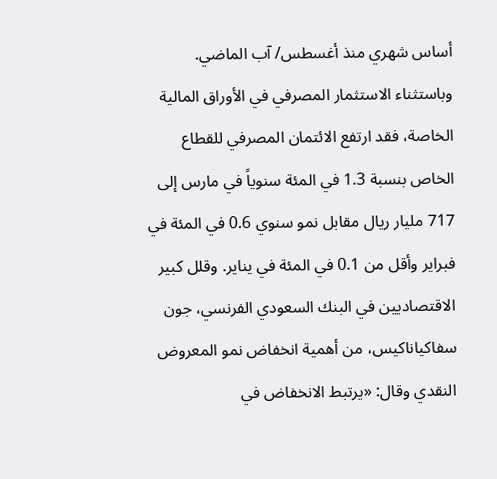أساس شهري منذ أغسطس/ آب الماضي.
وباستثناء الاستثمار المصرفي في الأوراق المالية الخاصة، فقد ارتفع الائتمان المصرفي للقطاع الخاص بنسبة 1.3 في المئة سنوياً في مارس إلى 717 مليار ريال مقابل نمو سنوي 0.6 في المئة في فبراير وأقل من 0.1 في المئة في يناير. وقلل كبير الاقتصاديين في البنك السعودي الفرنسي، جون سفاكياناكيس، من أهمية انخفاض نمو المعروض النقدي وقال: «يرتبط الانخفاض في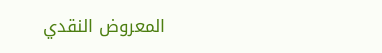المعروض النقدي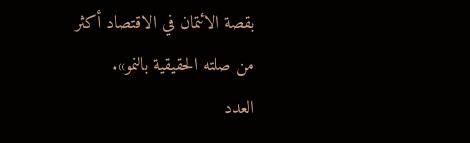بقصة الائتمان في الاقتصاد أكثر من صلته الحقيقية بالنمو».
العدد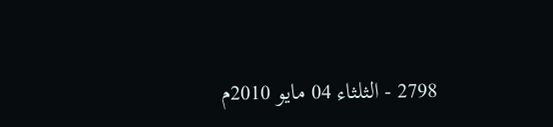2798 - الثلثاء 04 مايو 2010م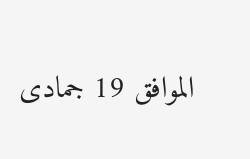الموافق 19 جمادى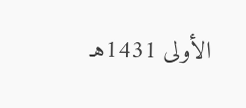الأولى 1431هـ